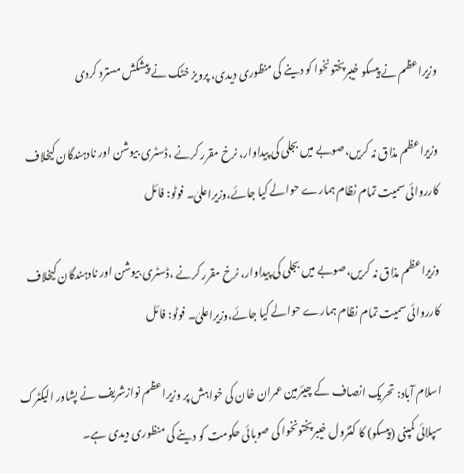وزیراعظم نے پیسکو خیبرپختونخوا کو دینے کی منظوری دیدی، پرویز خٹک نے پیشکش مسترد کردی

وزیراعظم مذاق نہ کریں،صوبے میں بجلی کی پیداوار، نرخ مقرر کرنے ،ڈسٹری بیوشن اور نادہندگان کیخلاف کارروائی سمیت تمام نظام ہمارے حوالے کیا جائے،وزیراعلیٰ۔ فوٹو: فائل

وزیراعظم مذاق نہ کریں،صوبے میں بجلی کی پیداوار، نرخ مقرر کرنے ،ڈسٹری بیوشن اور نادہندگان کیخلاف کارروائی سمیت تمام نظام ہمارے حوالے کیا جائے،وزیراعلیٰ۔ فوٹو: فائل

اسلام آباد: تحریک انصاف کے چیئرمین عمران خان کی خواہش پر وزیراعظم نوازشریف نے پشاور الیکٹرک سپلائی کمپنی (پیسکو) کا کنٹرول خیبرپختونخوا کی صوبائی حکومت کو دینے کی منظوری دیدی ہے۔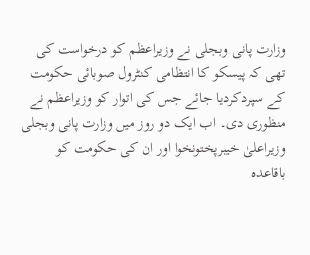وزارت پانی وبجلی نے وزیراعظم کو درخواست کی تھی کہ پیسکو کا انتظامی کنٹرول صوبائی حکومت کے سپردکردیا جائے جس کی اتوار کو وزیراعظم نے منظوری دی۔ اب ایک دو روز میں وزارت پانی وبجلی وزیراعلیٰ خیبرپختونخوا اور ان کی حکومت کو باقاعدہ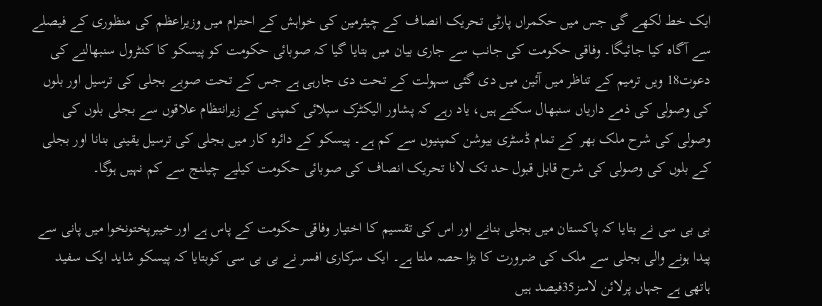ایک خط لکھے گی جس میں حکمراں پارٹی تحریک انصاف کے چیئرمین کی خواہش کے احترام میں وزیراعظم کی منظوری کے فیصلے سے آگاہ کیا جائیگا۔ وفاقی حکومت کی جانب سے جاری بیان میں بتایا گیا کہ صوبائی حکومت کو پیسکو کا کنٹرول سنبھالنے کی دعوت18 ویں ترمیم کے تناظر میں آئین میں دی گئی سہولت کے تحت دی جارہی ہے جس کے تحت صوبے بجلی کی ترسیل اور بلوں کی وصولی کی ذمے داریاں سنبھال سکتے ہیں، یاد رہے کہ پشاور الیکٹرک سپلائی کمپنی کے زیرانتظام علاقوں سے بجلی بلوں کی وصولی کی شرح ملک بھر کے تمام ڈسٹری بیوشن کمپنیوں سے کم ہے۔ پیسکو کے دائرہ کار میں بجلی کی ترسیل یقینی بنانا اور بجلی کے بلوں کی وصولی کی شرح قابل قبول حد تک لانا تحریک انصاف کی صوبائی حکومت کیلیے چیلنج سے کم نہیں ہوگا۔

بی بی سی نے بتایا کہ پاکستان میں بجلی بنانے اور اس کی تقسیم کا اختیار وفاقی حکومت کے پاس ہے اور خیبرپختونخوا میں پانی سے پیدا ہونے والی بجلی سے ملک کی ضرورت کا بڑا حصہ ملتا ہے۔ ایک سرکاری افسر نے بی بی سی کوبتایا کہ پیسکو شاید ایک سفید ہاتھی ہے جہاں پرلائن لاسز35فیصد ہیں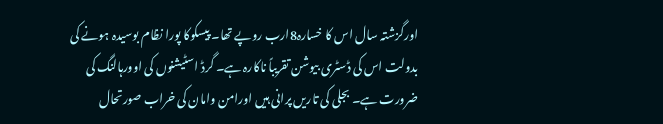اورگزشتہ سال اس کا خسارہ8ارب روپے تھا۔ پیسکوکا پورا نظام بوسیدہ ہونے کی بدولت اس کی ڈسٹری بیوشن تقریباً ناکارہ ہے۔ گرڈ اسٹیشنوں کی اوورہالنگ کی ضرورت ہے۔ بجلی کی تاریں پرانی ہیں اورامن وامان کی خراب صورتحال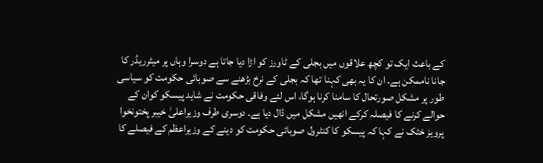کے باعث ایک تو کچھ علاقوں میں بجلی کے ٹاورز کو اڑا دیا جاتا ہے دوسرا وہاں پر میٹرریڈر کا جانا ناممکن ہے۔ ان کا یہ بھی کہنا تھا کہ بجلی کے نرخ بڑھنے سے صوبائی حکومت کو سیاسی طور پر مشکل صورتحال کا سامنا کرنا ہوگا، اس لئے وفاقی حکومت نے شاید پیسکو کوان کے حوالے کرنے کا فیصلہ کرکے انھیں مشکل میں ڈال دیا ہے۔ دوسری طرف وزیراعلیٰ خیبر پختونخوا پرویز خٹک نے کہا کہ پیسکو کا کنٹرول صوبائی حکومت کو دینے کے وزیراعظم کے فیصلے کا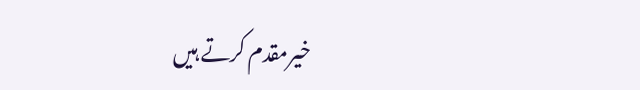خیرمقدم کرتے ہیں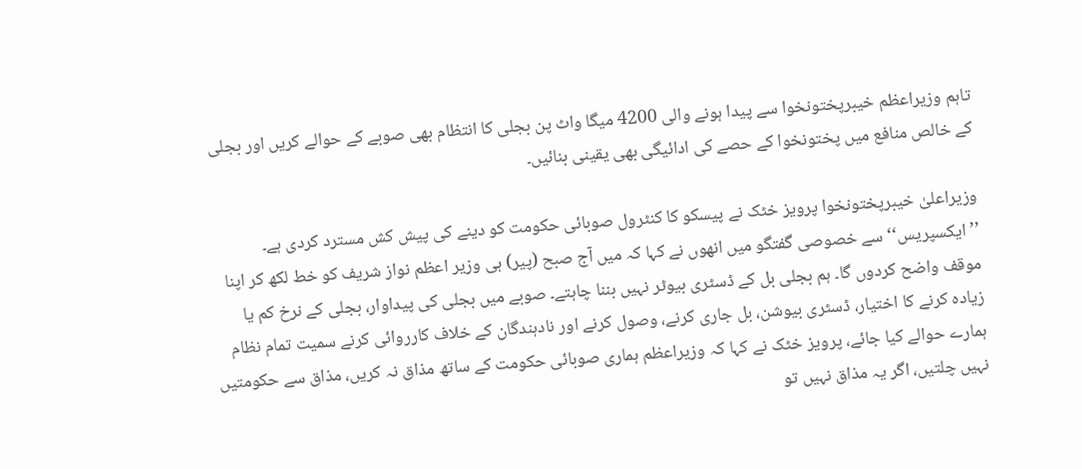تاہم وزیراعظم خیبرپختونخوا سے پیدا ہونے والی 4200 میگا واٹ پن بجلی کا انتظام بھی صوبے کے حوالے کریں اور بجلی کے خالص منافع میں پختونخوا کے حصے کی ادائیگی بھی یقینی بنائیں۔

وزیراعلیٰ خیبرپختونخوا پرویز خٹک نے پیسکو کا کنٹرول صوبائی حکومت کو دینے کی پیش کش مسترد کردی ہے۔ ’’ایکسپریس‘‘ سے خصوصی گفتگو میں انھوں نے کہا کہ میں آج صبح (پیر) ہی وزیر اعظم نواز شریف کو خط لکھ کر اپنا موقف واضح کردوں گا۔ ہم بجلی بل کے ڈسٹری بیوٹر نہیں بننا چاہتے۔ صوبے میں بجلی کی پیداوار، بجلی کے نرخ کم یا زیادہ کرنے کا اختیار، ڈسٹری بیوشن، بل جاری کرنے، وصول کرنے اور نادہندگان کے خلاف کارروائی کرنے سمیت تمام نظام ہمارے حوالے کیا جائے، پرویز خٹک نے کہا کہ وزیراعظم ہماری صوبائی حکومت کے ساتھ مذاق نہ کریں، مذاق سے حکومتیں نہیں چلتیں، اگر یہ مذاق نہیں تو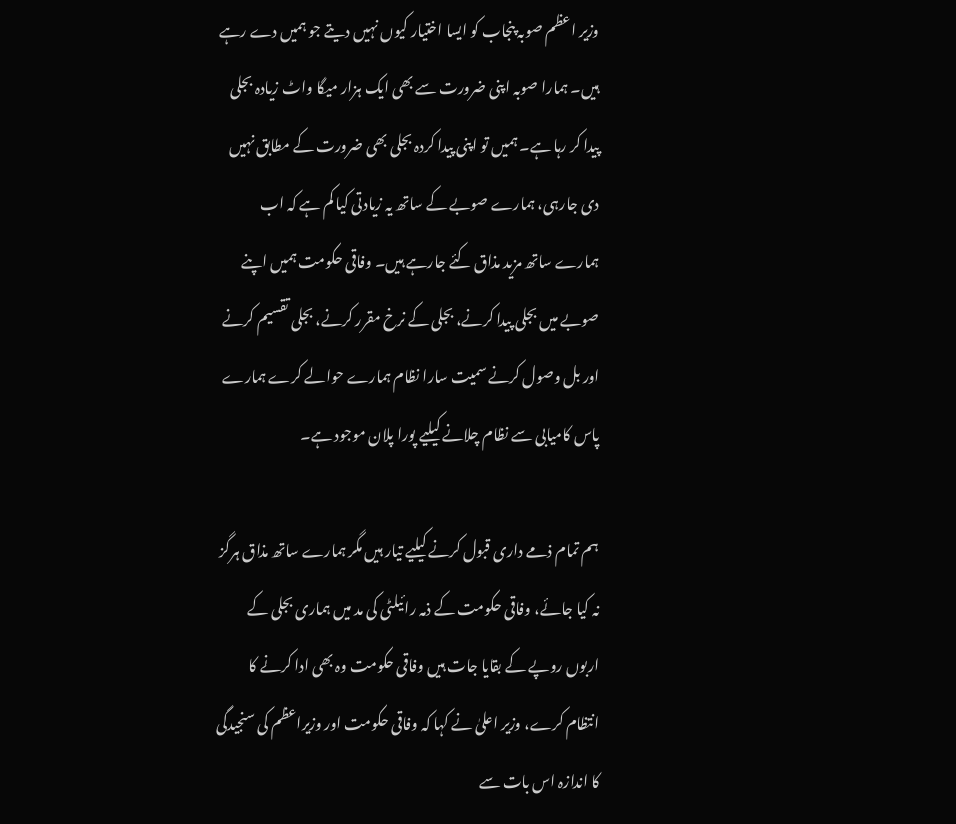وزیر اعظم صوبہ پنجاب کو ایسا اختیار کیوں نہیں دیتے جو ہمیں دے رہے ہیں۔ ہمارا صوبہ اپنی ضرورت سے بھی ایک ہزار میگا واٹ زیادہ بجلی پیدا کر رہا ہے۔ ہمیں تو اپنی پیدا کردہ بجلی بھی ضرورت کے مطابق نہیں دی جارہی، ہمارے صوبے کے ساتھ یہ زیادتی کیا کم ہے کہ اب ہمارے ساتھ مزید مذاق کئے جارہے ہیں۔ وفاقی حکومت ہمیں اپنے صوبے میں بجلی پیدا کرنے، بجلی کے نرخ مقرر کرنے، بجلی تقسیم کرنے اور بل وصول کرنے سمیت سارا نظام ہمارے حوالے کرے ہمارے پاس کامیابی سے نظام چلانے کیلیے پورا پلان موجود ہے۔

ہم تمام ذمے داری قبول کرنے کیلیے تیار ہیں مگر ہمارے ساتھ مذاق ہرگز نہ کیا جائے، وفاقی حکومت کے ذمہ رائیلٹی کی مد میں ہماری بجلی کے اربوں روپے کے بقایا جات ہیں وفاقی حکومت وہ بھی ادا کرنے کا انتظام کرے، وزیر اعلیٰ نے کہا کہ وفاقی حکومت اور وزیراعظم کی سنجیدگی کا اندازہ اس بات سے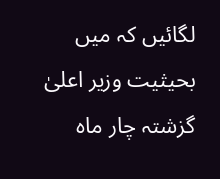لگائیں کہ میں بحیثیت وزیر اعلیٰ گزشتہ چار ماہ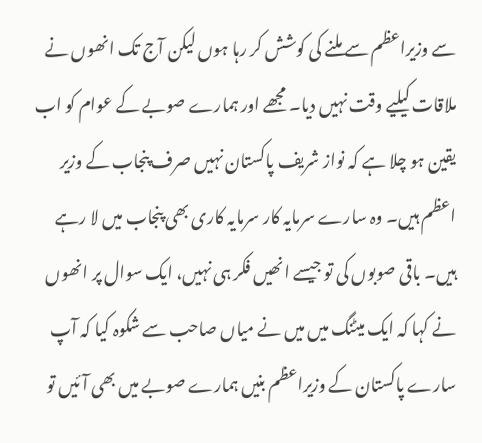سے وزیراعظم سے ملنے کی کوشش کر رہا ہوں لیکن آج تک انھوں نے ملاقات کیلیے وقت نہیں دیا۔ مجھے اور ہمارے صوبے کے عوام کو اب یقین ہو چلا ہے کہ نواز شریف پاکستان نہیں صرف پنجاب کے وزیر اعظم ہیں۔ وہ سارے سرمایہ کار سرمایہ کاری بھی پنجاب میں لا رہے ہیں۔ باقی صوبوں کی تو جیسے انھیں فکر ہی نہیں، ایک سوال پر انھوں نے کہا کہ ایک میٹنگ میں میں نے میاں صاحب سے شکوہ کیا کہ آپ سارے پاکستان کے وزیراعظم بنیں ہمارے صوبے میں بھی آئیں تو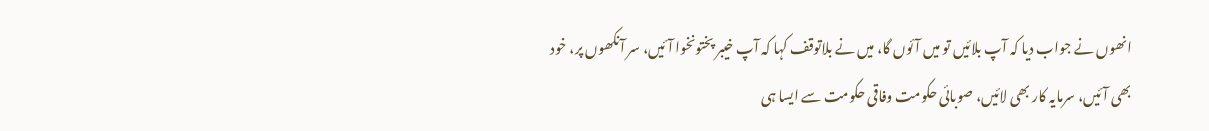انھوں نے جواب دیا کہ آپ بلائیں تو میں آئوں گا، میں نے بلاتوقف کہا کہ آپ خیبر پختونخوا آئیں، سر آنکھوں پر، خود بھی آئیں، سرمایہ کار بھی لائیں، صوبائی حکومت وفاقی حکومت سے ایسا ہی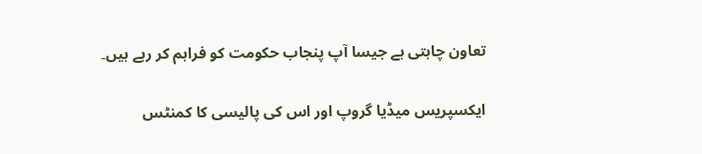تعاون چاہتی ہے جیسا آپ پنجاب حکومت کو فراہم کر رہے ہیں۔

ایکسپریس میڈیا گروپ اور اس کی پالیسی کا کمنٹس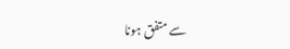سے متفق ہونا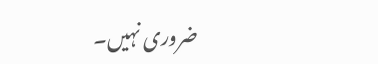ضروری نہیں۔